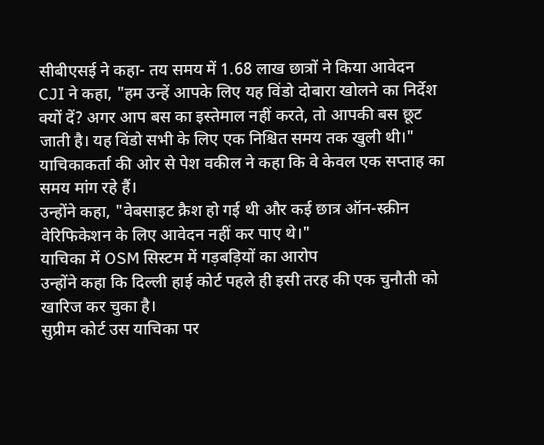सीबीएसई ने कहा- तय समय में 1.68 लाख छात्रों ने किया आवेदन
CJI ने कहा, "हम उन्हें आपके लिए यह विंडो दोबारा खोलने का निर्देश क्यों दें? अगर आप बस का इस्तेमाल नहीं करते, तो आपकी बस छूट जाती है। यह विंडो सभी के लिए एक निश्चित समय तक खुली थी।"
याचिकाकर्ता की ओर से पेश वकील ने कहा कि वे केवल एक सप्ताह का समय मांग रहे हैं।
उन्होंने कहा, "वेबसाइट क्रैश हो गई थी और कई छात्र ऑन-स्क्रीन वेरिफिकेशन के लिए आवेदन नहीं कर पाए थे।"
याचिका में OSM सिस्टम में गड़बड़ियों का आरोप
उन्होंने कहा कि दिल्ली हाई कोर्ट पहले ही इसी तरह की एक चुनौती को खारिज कर चुका है।
सुप्रीम कोर्ट उस याचिका पर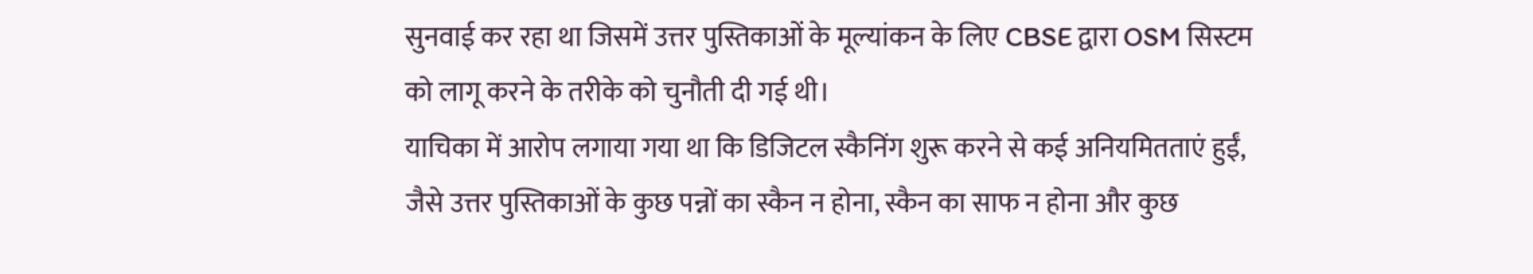सुनवाई कर रहा था जिसमें उत्तर पुस्तिकाओं के मूल्यांकन के लिए CBSE द्वारा OSM सिस्टम को लागू करने के तरीके को चुनौती दी गई थी।
याचिका में आरोप लगाया गया था कि डिजिटल स्कैनिंग शुरू करने से कई अनियमितताएं हुईं, जैसे उत्तर पुस्तिकाओं के कुछ पन्नों का स्कैन न होना, स्कैन का साफ न होना और कुछ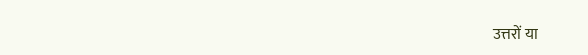उत्तरों या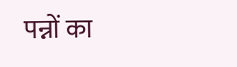पन्नों का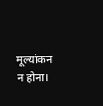मूल्यांकन न होना।